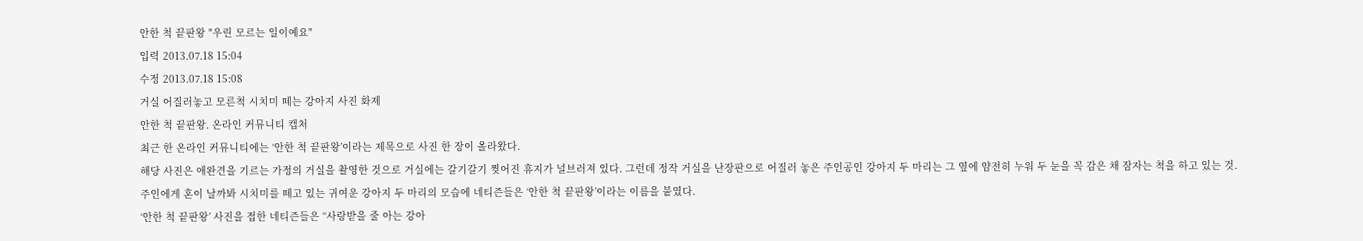안한 척 끝판왕 "우린 모르는 일이예요"
입력 2013.07.18 15:04
수정 2013.07.18 15:08
거실 어질러놓고 모른척 시치미 떼는 강아지 사진 화제
안한 척 끝판왕. 온라인 커뮤니티 캡처
최근 한 온라인 커뮤니티에는 ‘안한 척 끝판왕’이라는 제목으로 사진 한 장이 올라왔다.
해당 사진은 애완견을 기르는 가정의 거실을 촬영한 것으로 거실에는 갈기갈기 찢어진 휴지가 널브러져 있다. 그런데 정작 거실을 난장판으로 어질러 놓은 주인공인 강아지 두 마리는 그 옆에 얌전히 누워 두 눈을 꼭 감은 채 잠자는 척을 하고 있는 것.
주인에게 혼이 날까봐 시치미를 떼고 있는 귀여운 강아지 두 마리의 모습에 네티즌들은 ‘안한 척 끝판왕’이라는 이름을 붙였다.
‘안한 척 끝판왕’ 사진을 접한 네티즌들은 “사랑받을 줄 아는 강아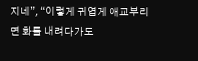지네”, “이렇게 귀엽게 애교부리면 화를 내려다가도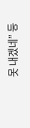못 내겠네” 등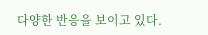다양한 반응을 보이고 있다.